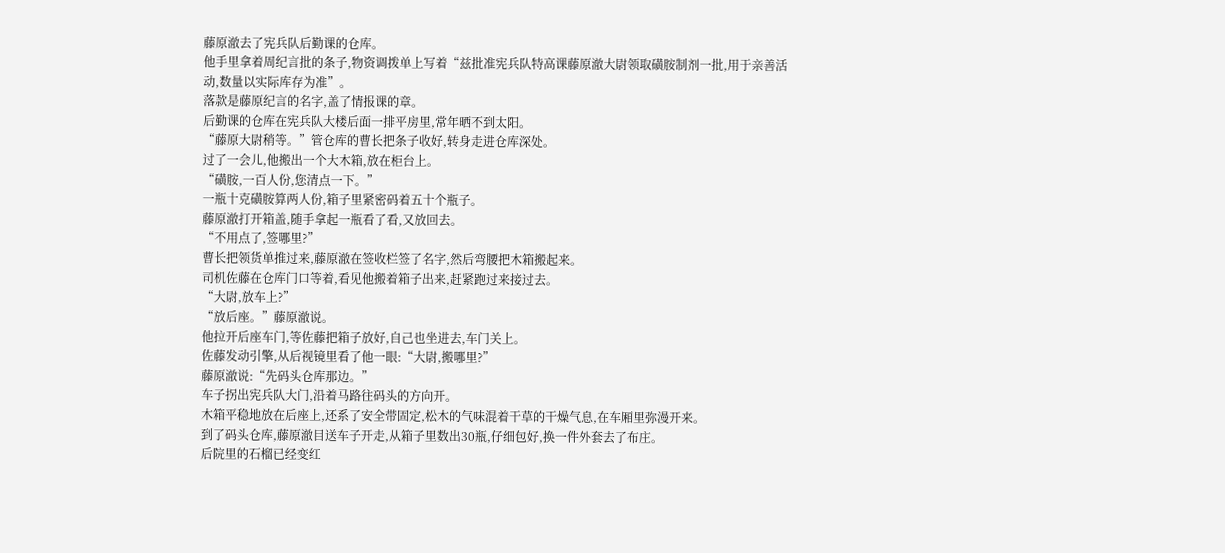藤原澈去了宪兵队后勤课的仓库。
他手里拿着周纪言批的条子,物资调拨单上写着“兹批准宪兵队特高课藤原澈大尉领取磺胺制剂一批,用于亲善活动,数量以实际库存为准”。
落款是藤原纪言的名字,盖了情报课的章。
后勤课的仓库在宪兵队大楼后面一排平房里,常年晒不到太阳。
“藤原大尉稍等。”管仓库的曹长把条子收好,转身走进仓库深处。
过了一会儿,他搬出一个大木箱,放在柜台上。
“磺胺,一百人份,您清点一下。”
一瓶十克磺胺算两人份,箱子里紧密码着五十个瓶子。
藤原澈打开箱盖,随手拿起一瓶看了看,又放回去。
“不用点了,签哪里?”
曹长把领货单推过来,藤原澈在签收栏签了名字,然后弯腰把木箱搬起来。
司机佐藤在仓库门口等着,看见他搬着箱子出来,赶紧跑过来接过去。
“大尉,放车上?”
“放后座。”藤原澈说。
他拉开后座车门,等佐藤把箱子放好,自己也坐进去,车门关上。
佐藤发动引擎,从后视镜里看了他一眼:“大尉,搬哪里?”
藤原澈说:“先码头仓库那边。”
车子拐出宪兵队大门,沿着马路往码头的方向开。
木箱平稳地放在后座上,还系了安全带固定,松木的气味混着干草的干燥气息,在车厢里弥漫开来。
到了码头仓库,藤原澈目送车子开走,从箱子里数出30瓶,仔细包好,换一件外套去了布庄。
后院里的石榴已经变红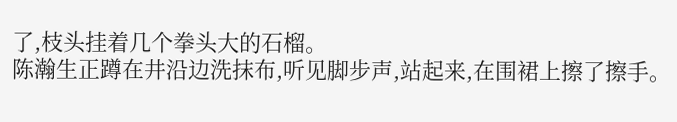了,枝头挂着几个拳头大的石榴。
陈瀚生正蹲在井沿边洗抹布,听见脚步声,站起来,在围裙上擦了擦手。